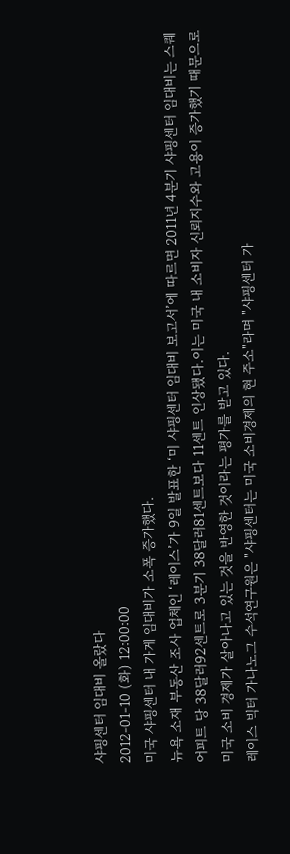샤핑센터 임대비 올랐다
2012-01-10 (화) 12:00:00
미국 샤핑센터 내 가게 임대비가 소폭 증가했다.
뉴욕 소재 부동산 조사 업체인 ‘레이스’가 9일 발표한 ‘미 샤핑센터 임대비 보고서’에 따르면 2011년 4분기 샤핑센터 임대비는 스퀘어피트 당 38달러92센트로 3분기 38달러81센트보다 11센트 인상됐다.이는 미국 내 소비자 신뢰지수와 고용이 증가했기 때문으로 미국 소비 경제가 살아나고 있는 것을 반영한 것이라는 평가를 받고 있다.
레이스 빅터 가나노그 수석연구원은 "샤핑센터는 미국 소비경제의 현 주소"라며 "샤핑센터 가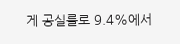게 공실률로 9.4%에서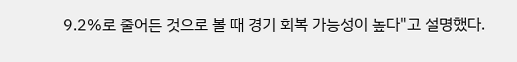9.2%로 줄어든 것으로 볼 때 경기 회복 가능성이 높다"고 설명했다.